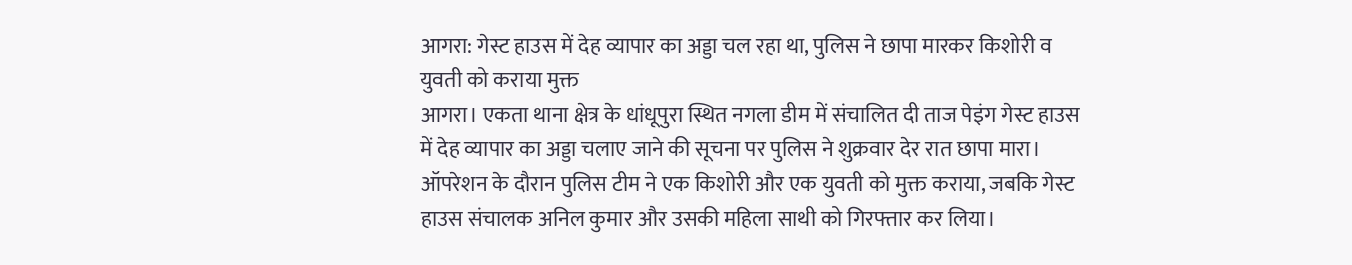आगरा: गेस्ट हाउस में देह व्यापार का अड्डा चल रहा था, पुलिस ने छापा मारकर किशोरी व युवती को कराया मुक्त
आगरा। एकता थाना क्षेत्र के धांधूपुरा स्थित नगला डीम में संचालित दी ताज पेइंग गेस्ट हाउस में देह व्यापार का अड्डा चलाए जाने की सूचना पर पुलिस ने शुक्रवार देर रात छापा मारा। ऑपरेशन के दौरान पुलिस टीम ने एक किशोरी और एक युवती को मुक्त कराया, जबकि गेस्ट हाउस संचालक अनिल कुमार और उसकी महिला साथी को गिरफ्तार कर लिया।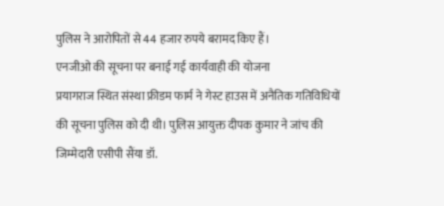पुलिस ने आरोपितों से 44 हजार रुपये बरामद किए हैं।
एनजीओ की सूचना पर बनाई गई कार्यवाही की योजना
प्रयागराज स्थित संस्था फ्रीडम फार्म ने गेस्ट हाउस में अनैतिक गतिविधियों की सूचना पुलिस को दी थी। पुलिस आयुक्त दीपक कुमार ने जांच की जिम्मेदारी एसीपी सैंया डॉ.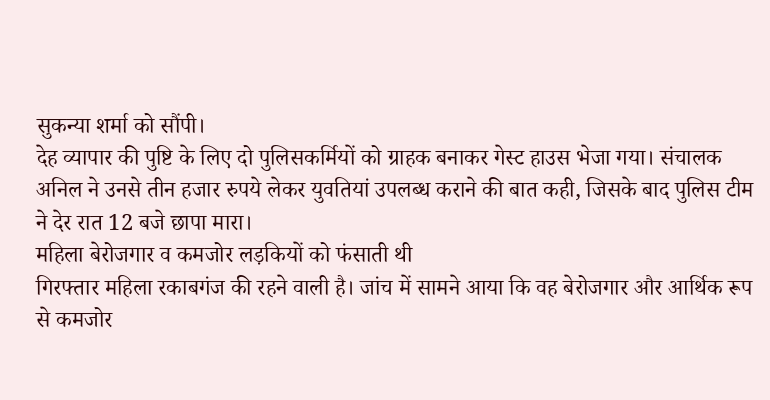सुकन्या शर्मा को सौंपी।
देह व्यापार की पुष्टि के लिए दो पुलिसकर्मियों को ग्राहक बनाकर गेस्ट हाउस भेजा गया। संचालक अनिल ने उनसे तीन हजार रुपये लेकर युवतियां उपलब्ध कराने की बात कही, जिसके बाद पुलिस टीम ने देर रात 12 बजे छापा मारा।
महिला बेरोजगार व कमजोर लड़कियों को फंसाती थी
गिरफ्तार महिला रकाबगंज की रहने वाली है। जांच में सामने आया कि वह बेरोजगार और आर्थिक रूप से कमजोर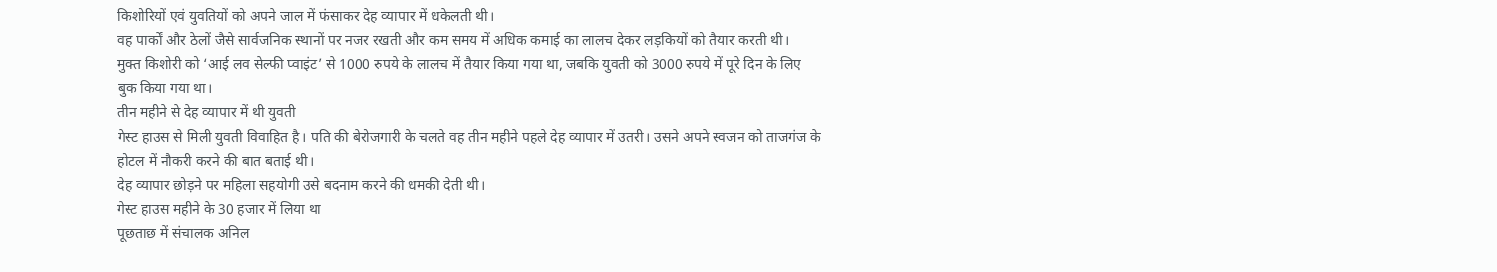किशोरियों एवं युवतियों को अपने जाल में फंसाकर देह व्यापार में धकेलती थी।
वह पार्कों और ठेलों जैसे सार्वजनिक स्थानों पर नजर रखती और कम समय में अधिक कमाई का लालच देकर लड़कियों को तैयार करती थी।
मुक्त किशोरी को ‘आई लव सेल्फी प्वाइंट’ से 1000 रुपये के लालच में तैयार किया गया था, जबकि युवती को 3000 रुपये में पूरे दिन के लिए बुक किया गया था।
तीन महीने से देह व्यापार में थी युवती
गेस्ट हाउस से मिली युवती विवाहित है। पति की बेरोजगारी के चलते वह तीन महीने पहले देह व्यापार में उतरी। उसने अपने स्वजन को ताजगंज के होटल में नौकरी करने की बात बताई थी।
देह व्यापार छोड़ने पर महिला सहयोगी उसे बदनाम करने की धमकी देती थी।
गेस्ट हाउस महीने के 30 हजार में लिया था
पूछताछ में संचालक अनिल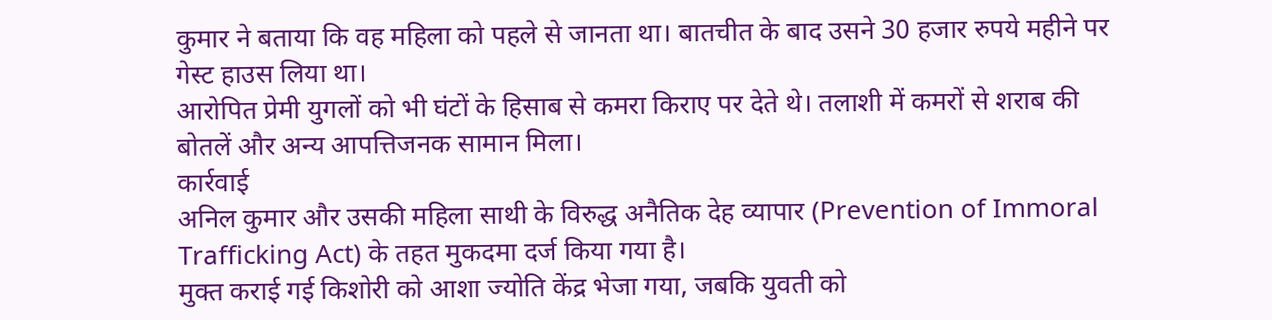कुमार ने बताया कि वह महिला को पहले से जानता था। बातचीत के बाद उसने 30 हजार रुपये महीने पर गेस्ट हाउस लिया था।
आरोपित प्रेमी युगलों को भी घंटों के हिसाब से कमरा किराए पर देते थे। तलाशी में कमरों से शराब की बोतलें और अन्य आपत्तिजनक सामान मिला।
कार्रवाई
अनिल कुमार और उसकी महिला साथी के विरुद्ध अनैतिक देह व्यापार (Prevention of Immoral Trafficking Act) के तहत मुकदमा दर्ज किया गया है।
मुक्त कराई गई किशोरी को आशा ज्योति केंद्र भेजा गया, जबकि युवती को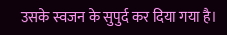उसके स्वजन के सुपुर्द कर दिया गया है।